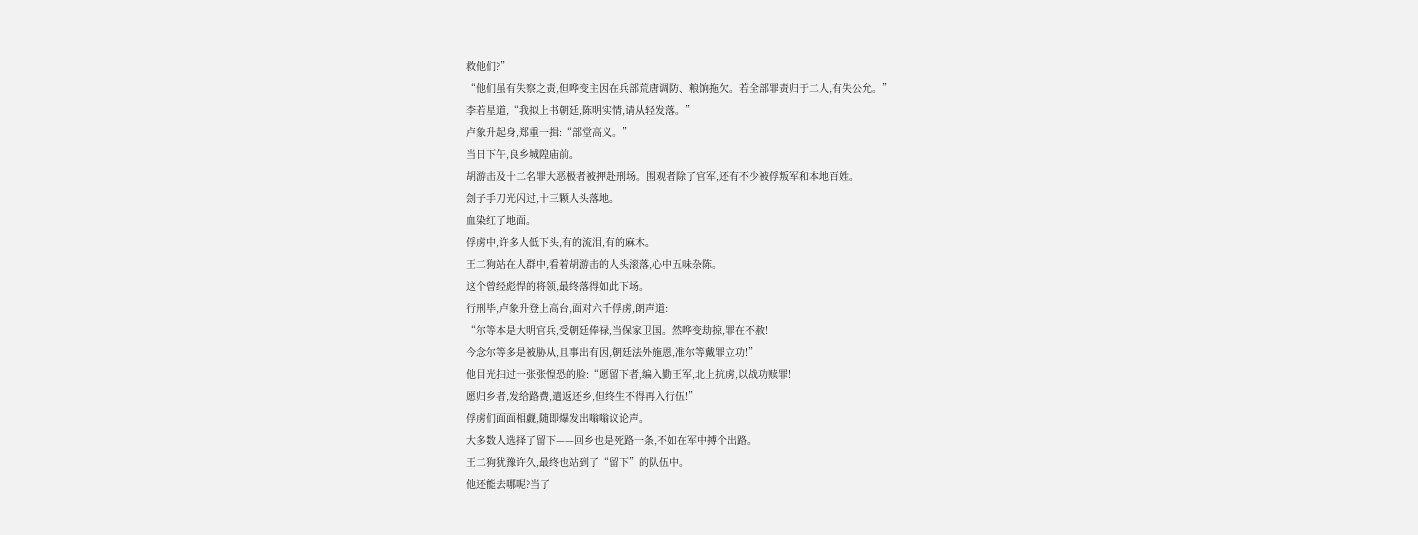救他们?”
“他们虽有失察之责,但哗变主因在兵部荒唐调防、粮饷拖欠。若全部罪责归于二人,有失公允。”
李若星道,“我拟上书朝廷,陈明实情,请从轻发落。”
卢象升起身,郑重一揖:“部堂高义。”
当日下午,良乡城隍庙前。
胡游击及十二名罪大恶极者被押赴刑场。围观者除了官军,还有不少被俘叛军和本地百姓。
刽子手刀光闪过,十三颗人头落地。
血染红了地面。
俘虏中,许多人低下头,有的流泪,有的麻木。
王二狗站在人群中,看着胡游击的人头滚落,心中五味杂陈。
这个曾经彪悍的将领,最终落得如此下场。
行刑毕,卢象升登上高台,面对六千俘虏,朗声道:
“尔等本是大明官兵,受朝廷俸禄,当保家卫国。然哗变劫掠,罪在不赦!
今念尔等多是被胁从,且事出有因,朝廷法外施恩,准尔等戴罪立功!”
他目光扫过一张张惶恐的脸:“愿留下者,编入勤王军,北上抗虏,以战功赎罪!
愿归乡者,发给路费,遣返还乡,但终生不得再入行伍!”
俘虏们面面相觑,随即爆发出嗡嗡议论声。
大多数人选择了留下——回乡也是死路一条,不如在军中搏个出路。
王二狗犹豫许久,最终也站到了“留下”的队伍中。
他还能去哪呢?当了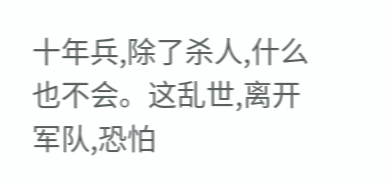十年兵,除了杀人,什么也不会。这乱世,离开军队,恐怕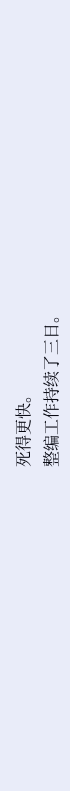死得更快。
整编工作持续了三日。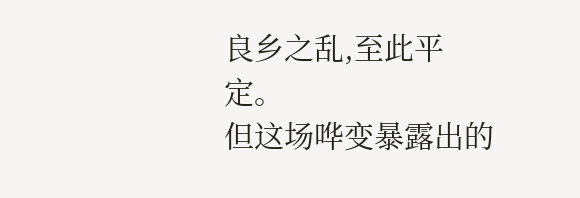良乡之乱,至此平定。
但这场哗变暴露出的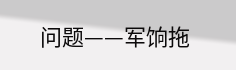问题——军饷拖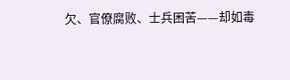欠、官僚腐败、士兵困苦——却如毒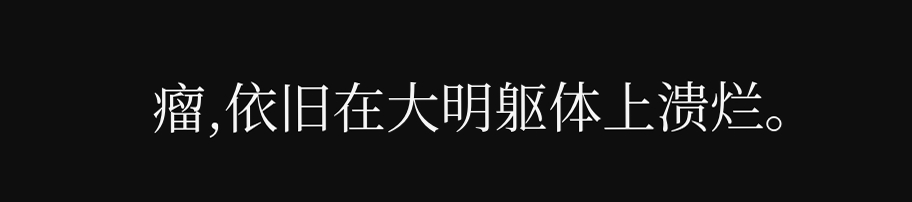瘤,依旧在大明躯体上溃烂。